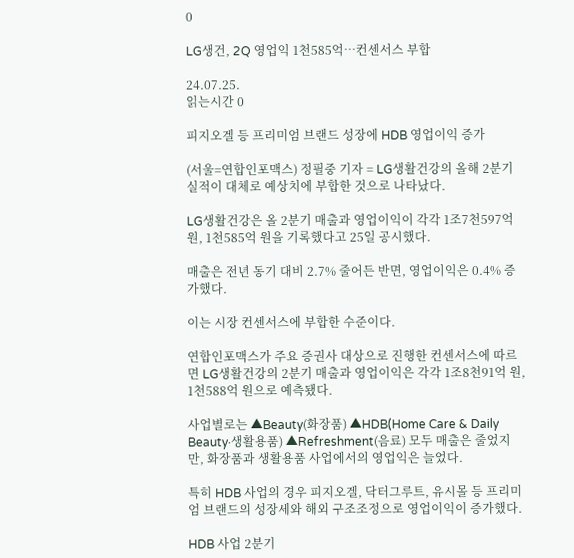0

LG생건, 2Q 영업익 1천585억…컨센서스 부합

24.07.25.
읽는시간 0

피지오겔 등 프리미엄 브랜드 성장에 HDB 영업이익 증가

(서울=연합인포맥스) 정필중 기자 = LG생활건강의 올해 2분기 실적이 대체로 예상치에 부합한 것으로 나타났다.

LG생활건강은 올 2분기 매출과 영업이익이 각각 1조7천597억 원, 1천585억 원을 기록했다고 25일 공시했다.

매출은 전년 동기 대비 2.7% 줄어든 반면, 영업이익은 0.4% 증가했다.

이는 시장 컨센서스에 부합한 수준이다.

연합인포맥스가 주요 증권사 대상으로 진행한 컨센서스에 따르면 LG생활건강의 2분기 매출과 영업이익은 각각 1조8천91억 원, 1천588억 원으로 예측됐다.

사업별로는 ▲Beauty(화장품) ▲HDB(Home Care & Daily Beauty·생활용품) ▲Refreshment(음료) 모두 매출은 줄었지만, 화장품과 생활용품 사업에서의 영업익은 늘었다.

특히 HDB 사업의 경우 피지오겔, 닥터그루트, 유시몰 등 프리미엄 브랜드의 성장세와 해외 구조조정으로 영업이익이 증가했다.

HDB 사업 2분기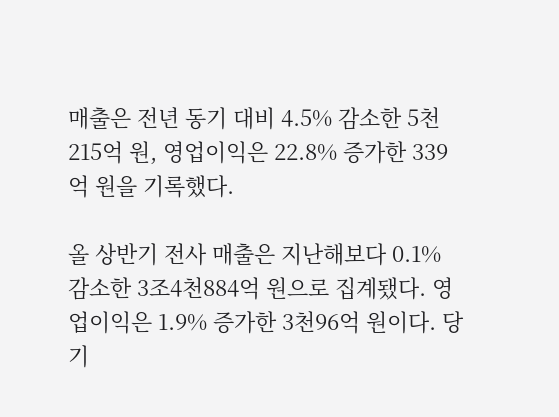매출은 전년 동기 대비 4.5% 감소한 5천215억 원, 영업이익은 22.8% 증가한 339억 원을 기록했다.

올 상반기 전사 매출은 지난해보다 0.1% 감소한 3조4천884억 원으로 집계됐다. 영업이익은 1.9% 증가한 3천96억 원이다. 당기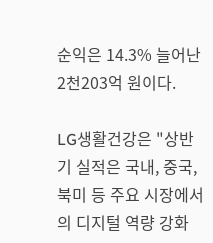순익은 14.3% 늘어난 2천203억 원이다.

LG생활건강은 "상반기 실적은 국내, 중국, 북미 등 주요 시장에서의 디지털 역량 강화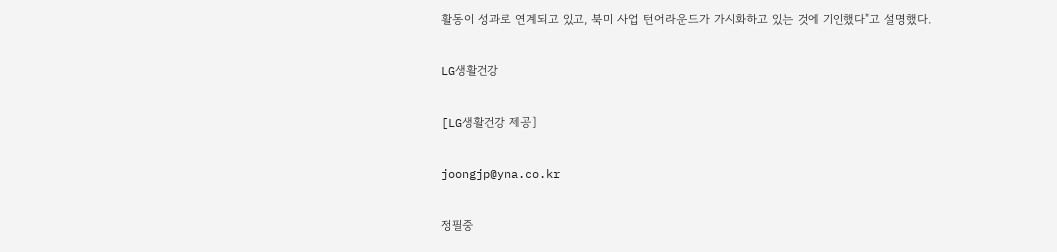활동이 성과로 연계되고 있고, 북미 사업 턴어라운드가 가시화하고 있는 것에 기인했다"고 설명했다.

LG생활건강

[LG생활건강 제공]

joongjp@yna.co.kr

정필중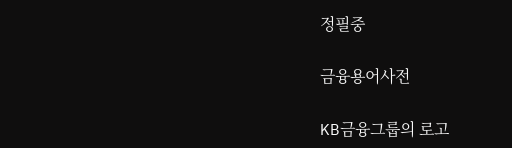정필중

금융용어사전

KB금융그룹의 로고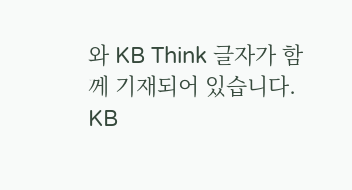와 KB Think 글자가 함께 기재되어 있습니다. KB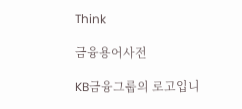Think

금융용어사전

KB금융그룹의 로고입니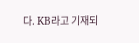다. KB라고 기재되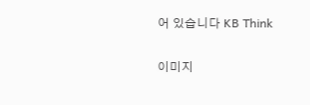어 있습니다 KB Think

이미지